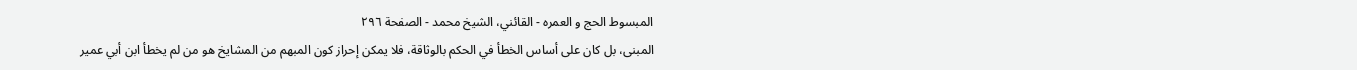المبسوط الحج و العمره - القائني، الشيخ محمد - الصفحة ٢٩٦
المبنى، بل كان على أساس الخطأ في الحكم بالوثاقة، فلا يمكن إحراز كون المبهم من المشايخ هو من لم يخطأ ابن أبي عمير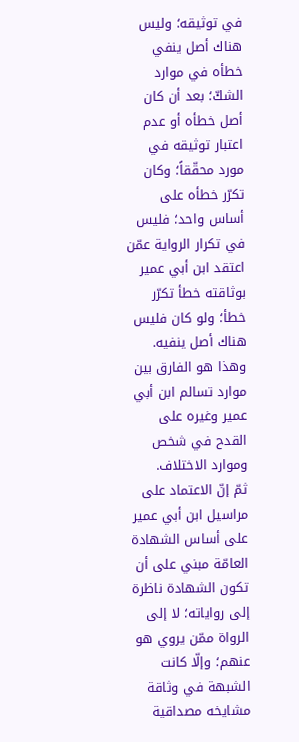في توثيقه؛ وليس هناك أصل ينفي خطأه في موارد الشكّ؛ بعد أن كان أصل خطأه أو عدم اعتبار توثيقه في مورد محقّقاً؛ وكان تكرّر خطأه على أساس واحد؛ فليس في تكرار الرواية عمّن اعتقد ابن أبي عمير بوثاقته خطأ تكرّر خطأ؛ ولو كان فليس هناك أصل ينفيه. وهذا هو الفارق بين موارد تسالم ابن أبي عمير وغيره على القدح في شخص وموارد الاختلاف.
ثمّ إنّ الاعتماد على مراسيل ابن أبي عمير على أساس الشهادة العامّة مبني على أن تكون الشهادة ناظرة إلى رواياته؛ لا إلى الرواة ممّن يروي هو عنهم؛ وإلّا كانت الشبهة في وثاقة مشايخه مصداقية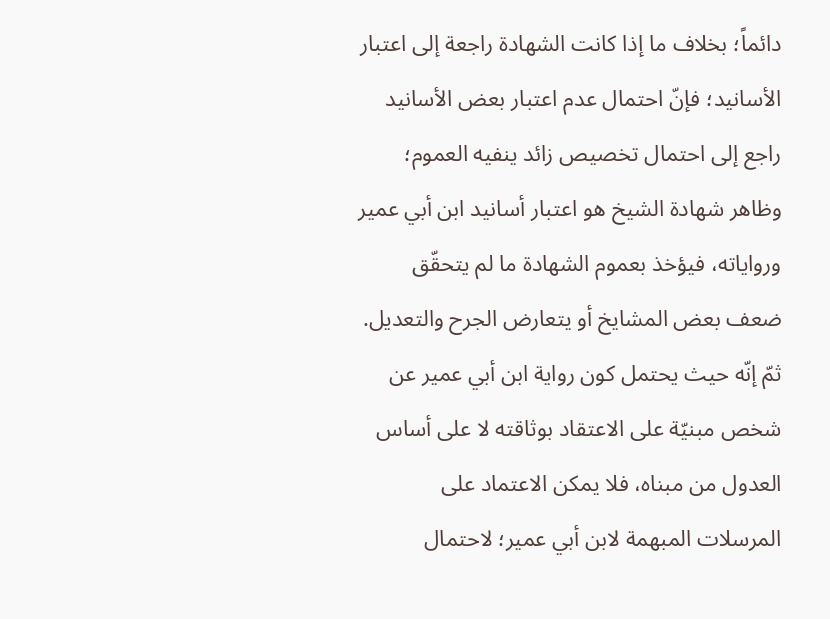دائماً؛ بخلاف ما إذا كانت الشهادة راجعة إلى اعتبار الأسانيد؛ فإنّ احتمال عدم اعتبار بعض الأسانيد راجع إلى احتمال تخصيص زائد ينفيه العموم؛ وظاهر شهادة الشيخ هو اعتبار أسانيد ابن أبي عمير ورواياته، فيؤخذ بعموم الشهادة ما لم يتحقّق ضعف بعض المشايخ أو يتعارض الجرح والتعديل.
ثمّ إنّه حيث يحتمل كون رواية ابن أبي عمير عن شخص مبنيّة على الاعتقاد بوثاقته لا على أساس العدول من مبناه، فلا يمكن الاعتماد على المرسلات المبهمة لابن أبي عمير؛ لاحتمال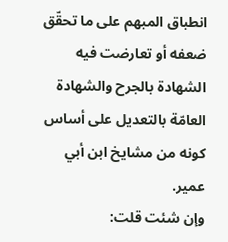انطباق المبهم على ما تحقّق ضعفه أو تعارضت فيه الشهادة بالجرح والشهادة العامّة بالتعديل على أساس كونه من مشايخ ابن أبي عمير.
وإن شئت قلت: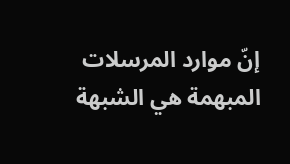إنّ موارد المرسلات المبهمة هي الشبهة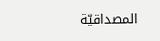المصداقيّة